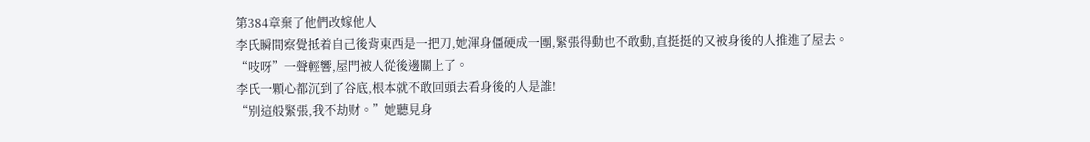第384章棄了他們改嫁他人
李氏瞬間察覺抵着自己後背東西是一把刀,她渾身僵硬成一團,緊張得動也不敢動,直挺挺的又被身後的人推進了屋去。
“吱呀”一聲輕響,屋門被人從後邊關上了。
李氏一顆心都沉到了谷底,根本就不敢回頭去看身後的人是誰!
“别這般緊張,我不劫财。”她聽見身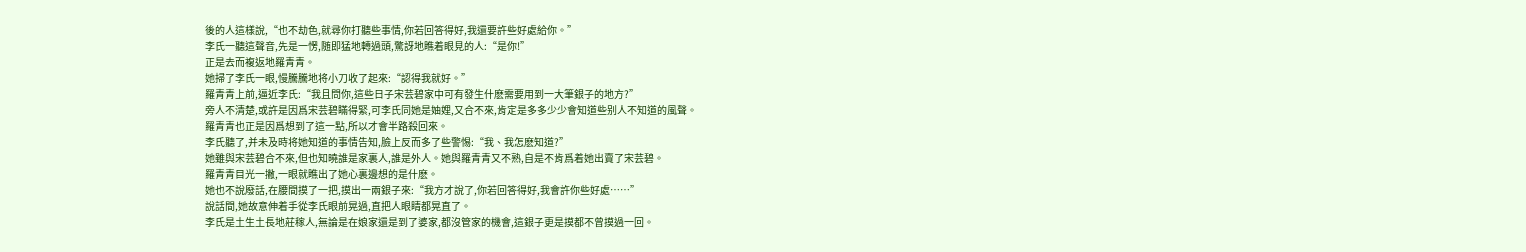後的人這樣說,“也不劫色,就尋你打聽些事情,你若回答得好,我還要許些好處給你。”
李氏一聽這聲音,先是一愣,随即猛地轉過頭,驚訝地瞧着眼見的人:“是你!”
正是去而複返地羅青青。
她掃了李氏一眼,慢騰騰地将小刀收了起來:“認得我就好。”
羅青青上前,逼近李氏:“我且問你,這些日子宋芸碧家中可有發生什麽需要用到一大筆銀子的地方?”
旁人不清楚,或許是因爲宋芸碧瞞得緊,可李氏同她是妯娌,又合不來,肯定是多多少少會知道些别人不知道的風聲。
羅青青也正是因爲想到了這一點,所以才會半路殺回來。
李氏聽了,并未及時将她知道的事情告知,臉上反而多了些警惕:“我、我怎麽知道?”
她雖與宋芸碧合不來,但也知曉誰是家裏人,誰是外人。她與羅青青又不熟,自是不肯爲着她出賣了宋芸碧。
羅青青目光一撇,一眼就瞧出了她心裏邊想的是什麽。
她也不說廢話,在腰間摸了一把,摸出一兩銀子來:“我方才說了,你若回答得好,我會許你些好處……”
說話間,她故意伸着手從李氏眼前晃過,直把人眼睛都晃直了。
李氏是土生土長地莊稼人,無論是在娘家還是到了婆家,都沒管家的機會,這銀子更是摸都不曾摸過一回。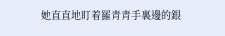她直直地盯着羅青青手裏邊的銀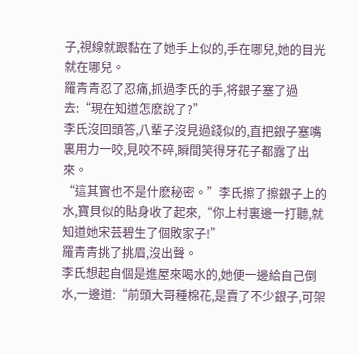子,視線就跟黏在了她手上似的,手在哪兒,她的目光就在哪兒。
羅青青忍了忍痛,抓過李氏的手,将銀子塞了過去:“現在知道怎麽說了?”
李氏沒回頭答,八輩子沒見過錢似的,直把銀子塞嘴裏用力一咬,見咬不碎,瞬間笑得牙花子都露了出來。
“這其實也不是什麽秘密。”李氏擦了擦銀子上的水,寶貝似的貼身收了起來,“你上村裏邊一打聽,就知道她宋芸碧生了個敗家子!”
羅青青挑了挑眉,沒出聲。
李氏想起自個是進屋來喝水的,她便一邊給自己倒水,一邊道:“前頭大哥種棉花,是賣了不少銀子,可架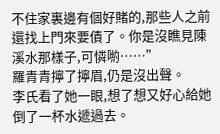不住家裏邊有個好賭的,那些人之前還找上門來要債了。你是沒瞧見陳溪水那樣子,可憐喲……”
羅青青擰了擰眉,仍是沒出聲。
李氏看了她一眼,想了想又好心給她倒了一杯水遞過去。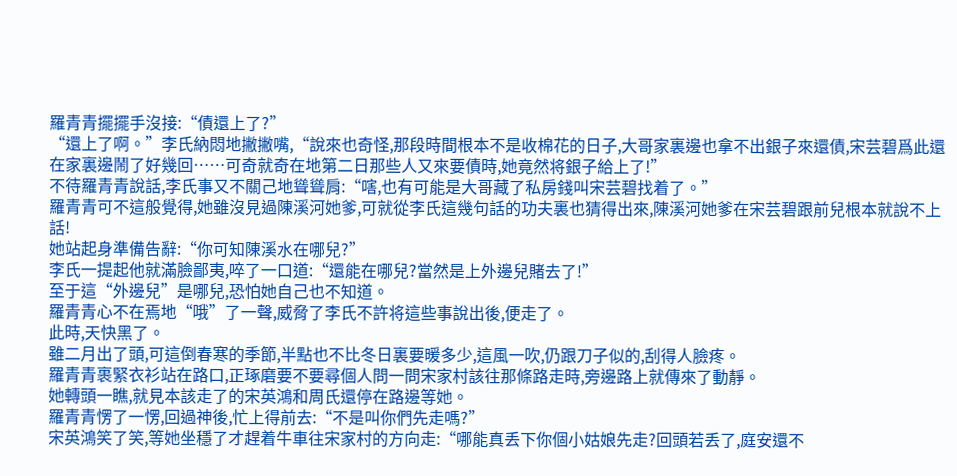羅青青擺擺手沒接:“債還上了?”
“還上了啊。”李氏納悶地撇撇嘴,“說來也奇怪,那段時間根本不是收棉花的日子,大哥家裏邊也拿不出銀子來還債,宋芸碧爲此還在家裏邊鬧了好幾回……可奇就奇在地第二日那些人又來要債時,她竟然将銀子給上了!”
不待羅青青說話,李氏事又不關己地聳聳肩:“嗐,也有可能是大哥藏了私房錢叫宋芸碧找着了。”
羅青青可不這般覺得,她雖沒見過陳溪河她爹,可就從李氏這幾句話的功夫裏也猜得出來,陳溪河她爹在宋芸碧跟前兒根本就說不上話!
她站起身準備告辭:“你可知陳溪水在哪兒?”
李氏一提起他就滿臉鄙夷,啐了一口道:“還能在哪兒?當然是上外邊兒賭去了!”
至于這“外邊兒”是哪兒,恐怕她自己也不知道。
羅青青心不在焉地“哦”了一聲,威脅了李氏不許将這些事說出後,便走了。
此時,天快黑了。
雖二月出了頭,可這倒春寒的季節,半點也不比冬日裏要暖多少,這風一吹,仍跟刀子似的,刮得人臉疼。
羅青青裹緊衣衫站在路口,正琢磨要不要尋個人問一問宋家村該往那條路走時,旁邊路上就傳來了動靜。
她轉頭一瞧,就見本該走了的宋英鴻和周氏還停在路邊等她。
羅青青愣了一愣,回過神後,忙上得前去:“不是叫你們先走嗎?”
宋英鴻笑了笑,等她坐穩了才趕着牛車往宋家村的方向走:“哪能真丢下你個小姑娘先走?回頭若丢了,庭安還不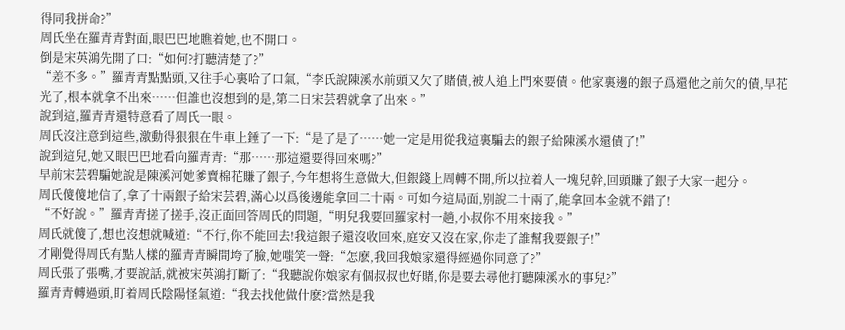得同我拼命?”
周氏坐在羅青青對面,眼巴巴地瞧着她,也不開口。
倒是宋英鴻先開了口:“如何?打聽清楚了?”
“差不多。”羅青青點點頭,又往手心裏哈了口氣,“李氏說陳溪水前頭又欠了賭債,被人追上門來要債。他家裏邊的銀子爲還他之前欠的債,早花光了,根本就拿不出來……但誰也沒想到的是,第二日宋芸碧就拿了出來。”
說到這,羅青青還特意看了周氏一眼。
周氏沒注意到這些,激動得狠狠在牛車上錘了一下:“是了是了……她一定是用從我這裏騙去的銀子給陳溪水還債了!”
說到這兒,她又眼巴巴地看向羅青青:“那……那這還要得回來嗎?”
早前宋芸碧騙她說是陳溪河她爹賣棉花賺了銀子,今年想将生意做大,但銀錢上周轉不開,所以拉着人一塊兒幹,回頭賺了銀子大家一起分。
周氏傻傻地信了,拿了十兩銀子給宋芸碧,滿心以爲後邊能拿回二十兩。可如今這局面,别說二十兩了,能拿回本金就不錯了!
“不好說。”羅青青搓了搓手,沒正面回答周氏的問題,“明兒我要回羅家村一趟,小叔你不用來接我。”
周氏就傻了,想也沒想就喊道:“不行,你不能回去!我這銀子還沒收回來,庭安又沒在家,你走了誰幫我要銀子!”
才剛覺得周氏有點人樣的羅青青瞬間垮了臉,她嗤笑一聲:“怎麽,我回我娘家還得經過你同意了?”
周氏張了張嘴,才要說話,就被宋英鴻打斷了:“我聽說你娘家有個叔叔也好賭,你是要去尋他打聽陳溪水的事兒?”
羅青青轉過頭,盯着周氏陰陽怪氣道:“我去找他做什麽?當然是我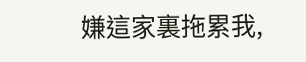嫌這家裏拖累我,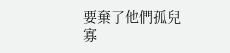要棄了他們孤兒寡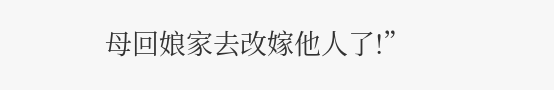母回娘家去改嫁他人了!”